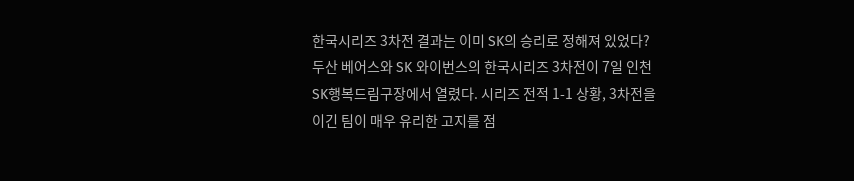한국시리즈 3차전 결과는 이미 SK의 승리로 정해져 있었다?
두산 베어스와 SK 와이번스의 한국시리즈 3차전이 7일 인천 SK행복드림구장에서 열렸다. 시리즈 전적 1-1 상황, 3차전을 이긴 팀이 매우 유리한 고지를 점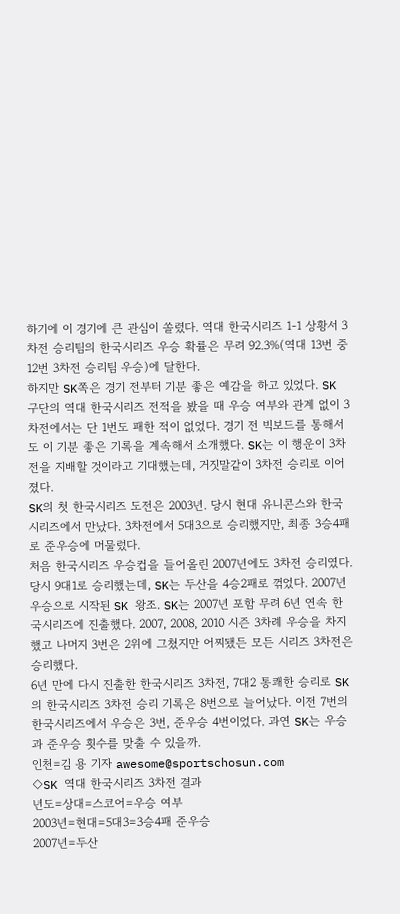하기에 이 경기에 큰 관심이 쏠렸다. 역대 한국시리즈 1-1 상황서 3차전 승리팀의 한국시리즈 우승 확률은 무려 92.3%(역대 13번 중 12번 3차전 승리팀 우승)에 달한다.
하지만 SK쪽은 경기 전부터 기분 좋은 예감을 하고 있었다. SK 구단의 역대 한국시리즈 전적을 봤을 때 우승 여부와 관계 없이 3차전에서는 단 1번도 패한 적이 없었다. 경기 전 빅보드를 통해서도 이 기분 좋은 기록을 계속해서 소개했다. SK는 이 행운이 3차전을 지배할 것이라고 기대했는데, 거짓말같이 3차전 승리로 이어졌다.
SK의 첫 한국시리즈 도전은 2003년. 당시 현대 유니콘스와 한국시리즈에서 만났다. 3차전에서 5대3으로 승리했지만, 최종 3승4패로 준우승에 머물렀다.
처음 한국시리즈 우승컵을 들어올린 2007년에도 3차전 승리였다. 당시 9대1로 승리했는데, SK는 두산을 4승2패로 꺾었다. 2007년 우승으로 시작된 SK 왕조. SK는 2007년 포함 무려 6년 연속 한국시리즈에 진출했다. 2007, 2008, 2010 시즌 3차례 우승을 차지했고 나머지 3번은 2위에 그쳤지만 어찌됐든 모든 시리즈 3차전은 승리했다.
6년 만에 다시 진출한 한국시리즈 3차전, 7대2 통쾌한 승리로 SK의 한국시리즈 3차전 승리 기록은 8번으로 늘어났다. 이전 7번의 한국시리즈에서 우승은 3번, 준우승 4번이었다. 과연 SK는 우승과 준우승 횟수를 맞출 수 있을까.
인천=김 용 기자 awesome@sportschosun.com
◇SK 역대 한국시리즈 3차전 결과
년도=상대=스코어=우승 여부
2003년=현대=5대3=3승4패 준우승
2007년=두산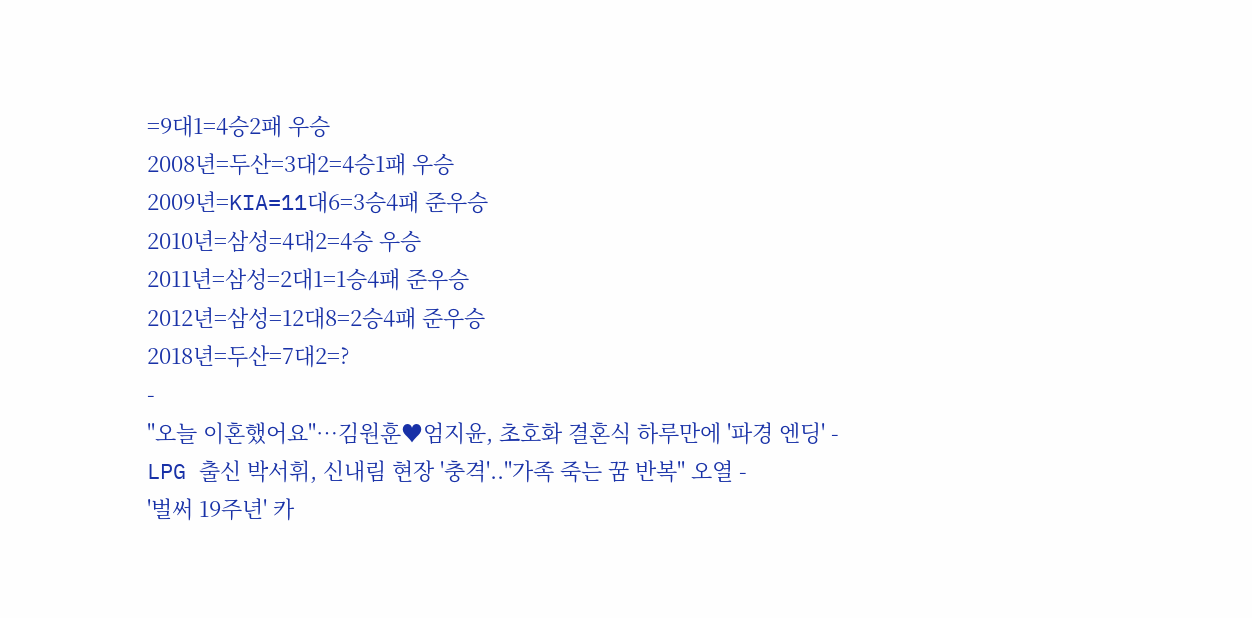=9대1=4승2패 우승
2008년=두산=3대2=4승1패 우승
2009년=KIA=11대6=3승4패 준우승
2010년=삼성=4대2=4승 우승
2011년=삼성=2대1=1승4패 준우승
2012년=삼성=12대8=2승4패 준우승
2018년=두산=7대2=?
-
"오늘 이혼했어요"…김원훈♥엄지윤, 초호화 결혼식 하루만에 '파경 엔딩' -
LPG 출신 박서휘, 신내림 현장 '충격'.."가족 죽는 꿈 반복" 오열 -
'벌써 19주년' 카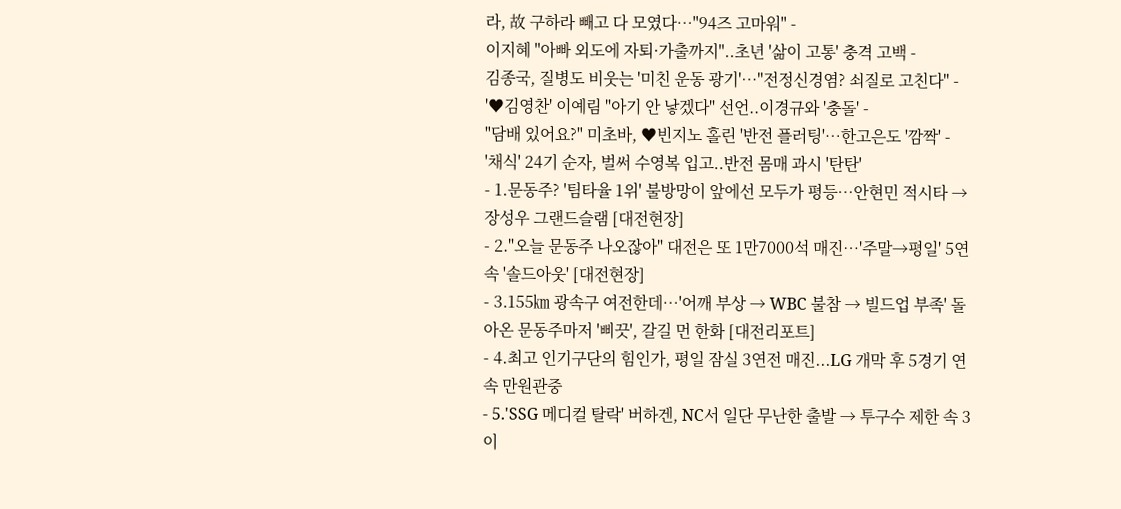라, 故 구하라 빼고 다 모였다…"94즈 고마워" -
이지혜 "아빠 외도에 자퇴·가출까지"..초년 '삶이 고통' 충격 고백 -
김종국, 질병도 비웃는 '미친 운동 광기'…"전정신경염? 쇠질로 고친다" -
'♥김영찬' 이예림 "아기 안 낳겠다" 선언..이경규와 '충돌' -
"담배 있어요?" 미초바, ♥빈지노 홀린 '반전 플러팅'…한고은도 '깜짝' -
'채식' 24기 순자, 벌써 수영복 입고..반전 몸매 과시 '탄탄'
- 1.문동주? '팀타율 1위' 불방망이 앞에선 모두가 평등…안현민 적시타 → 장성우 그랜드슬램 [대전현장]
- 2."오늘 문동주 나오잖아" 대전은 또 1만7000석 매진…'주말→평일' 5연속 '솔드아웃' [대전현장]
- 3.155㎞ 광속구 여전한데…'어깨 부상 → WBC 불참 → 빌드업 부족' 돌아온 문동주마저 '삐끗', 갈길 먼 한화 [대전리포트]
- 4.최고 인기구단의 힘인가, 평일 잠실 3연전 매진...LG 개막 후 5경기 연속 만원관중
- 5.'SSG 메디컬 탈락' 버하겐, NC서 일단 무난한 출발 → 투구수 제한 속 3이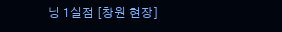닝 1실점 [창원 현장]